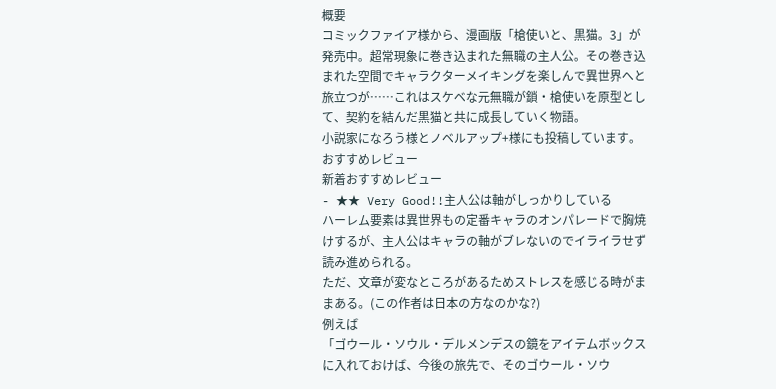概要
コミックファイア様から、漫画版「槍使いと、黒猫。3」が発売中。超常現象に巻き込まれた無職の主人公。その巻き込まれた空間でキャラクターメイキングを楽しんで異世界へと旅立つが……これはスケベな元無職が鎖・槍使いを原型として、契約を結んだ黒猫と共に成長していく物語。
小説家になろう様とノベルアップ+様にも投稿しています。
おすすめレビュー
新着おすすめレビュー
- ★★ Very Good!!主人公は軸がしっかりしている
ハーレム要素は異世界もの定番キャラのオンパレードで胸焼けするが、主人公はキャラの軸がブレないのでイライラせず読み進められる。
ただ、文章が変なところがあるためストレスを感じる時がままある。(この作者は日本の方なのかな?)
例えば
「ゴウール・ソウル・デルメンデスの鏡をアイテムボックスに入れておけば、今後の旅先で、そのゴウール・ソウ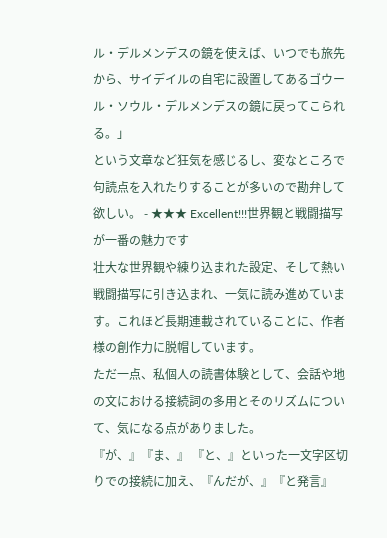ル・デルメンデスの鏡を使えば、いつでも旅先から、サイデイルの自宅に設置してあるゴウール・ソウル・デルメンデスの鏡に戻ってこられる。」
という文章など狂気を感じるし、変なところで句読点を入れたりすることが多いので勘弁して欲しい。 - ★★★ Excellent!!!世界観と戦闘描写が一番の魅力です
壮大な世界観や練り込まれた設定、そして熱い戦闘描写に引き込まれ、一気に読み進めています。これほど長期連載されていることに、作者様の創作力に脱帽しています。
ただ一点、私個人の読書体験として、会話や地の文における接続詞の多用とそのリズムについて、気になる点がありました。
『が、』『ま、』 『と、』といった一文字区切りでの接続に加え、『んだが、』『と発言』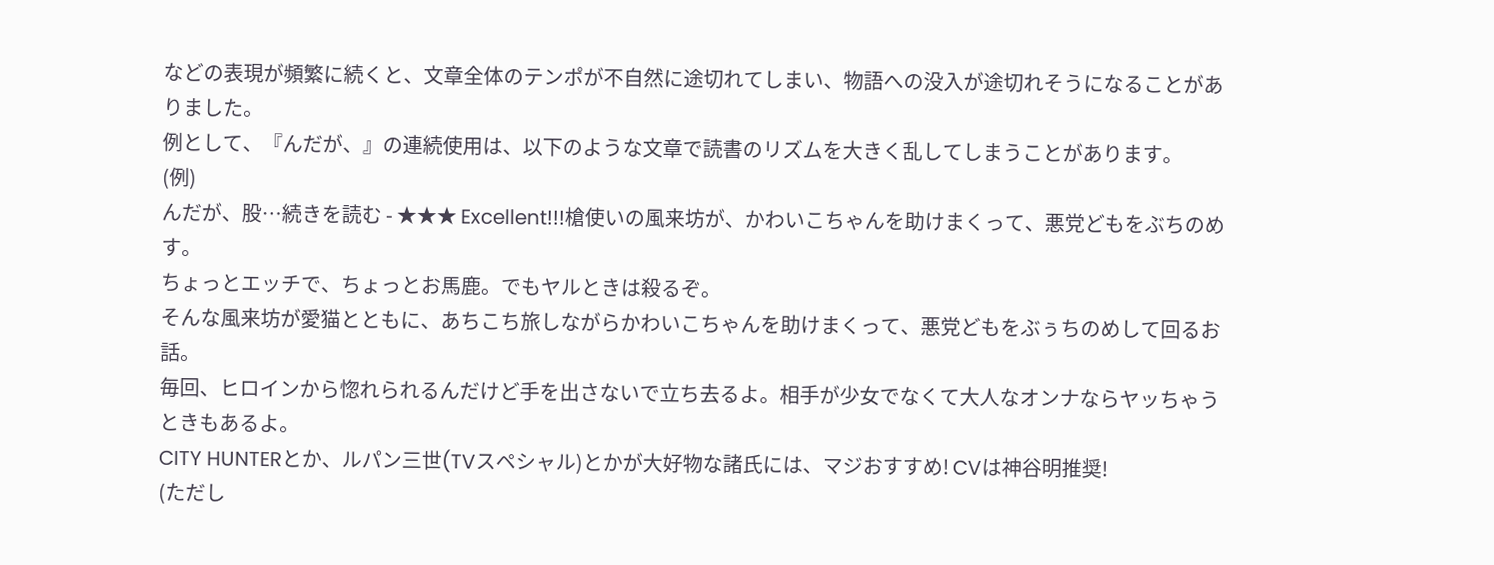などの表現が頻繁に続くと、文章全体のテンポが不自然に途切れてしまい、物語への没入が途切れそうになることがありました。
例として、『んだが、』の連続使用は、以下のような文章で読書のリズムを大きく乱してしまうことがあります。
(例)
んだが、股…続きを読む - ★★★ Excellent!!!槍使いの風来坊が、かわいこちゃんを助けまくって、悪党どもをぶちのめす。
ちょっとエッチで、ちょっとお馬鹿。でもヤルときは殺るぞ。
そんな風来坊が愛猫とともに、あちこち旅しながらかわいこちゃんを助けまくって、悪党どもをぶぅちのめして回るお話。
毎回、ヒロインから惚れられるんだけど手を出さないで立ち去るよ。相手が少女でなくて大人なオンナならヤッちゃうときもあるよ。
CITY HUNTERとか、ルパン三世(TVスペシャル)とかが大好物な諸氏には、マジおすすめ! CVは神谷明推奨!
(ただし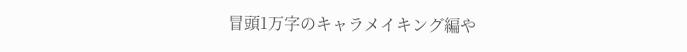冒頭1万字のキャラメイキング編や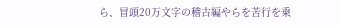ら、冒頭20万文字の稽古編やらを苦行を乗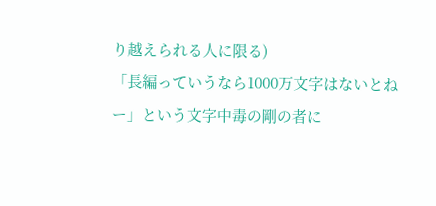り越えられる人に限る)
「長編っていうなら1000万文字はないとねー」という文字中毒の剛の者に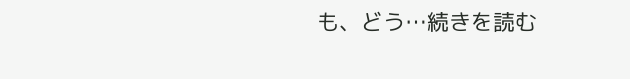も、どう…続きを読む